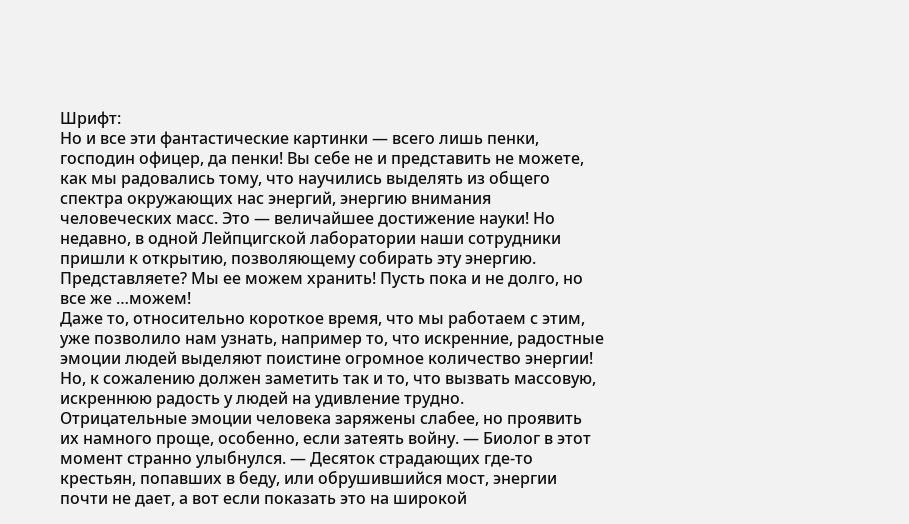Шрифт:
Но и все эти фантастические картинки — всего лишь пенки, господин офицер, да пенки! Вы себе не и представить не можете, как мы радовались тому, что научились выделять из общего спектра окружающих нас энергий, энергию внимания человеческих масс. Это — величайшее достижение науки! Но недавно, в одной Лейпцигской лаборатории наши сотрудники пришли к открытию, позволяющему собирать эту энергию. Представляете? Мы ее можем хранить! Пусть пока и не долго, но все же …можем!
Даже то, относительно короткое время, что мы работаем с этим, уже позволило нам узнать, например то, что искренние, радостные эмоции людей выделяют поистине огромное количество энергии! Но, к сожалению должен заметить так и то, что вызвать массовую, искреннюю радость у людей на удивление трудно.
Отрицательные эмоции человека заряжены слабее, но проявить их намного проще, особенно, если затеять войну. — Биолог в этот момент странно улыбнулся. — Десяток страдающих где-то крестьян, попавших в беду, или обрушившийся мост, энергии почти не дает, а вот если показать это на широкой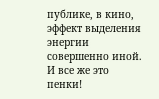публике, в кино, эффект выделения энергии совершенно иной.
И все же это пенки!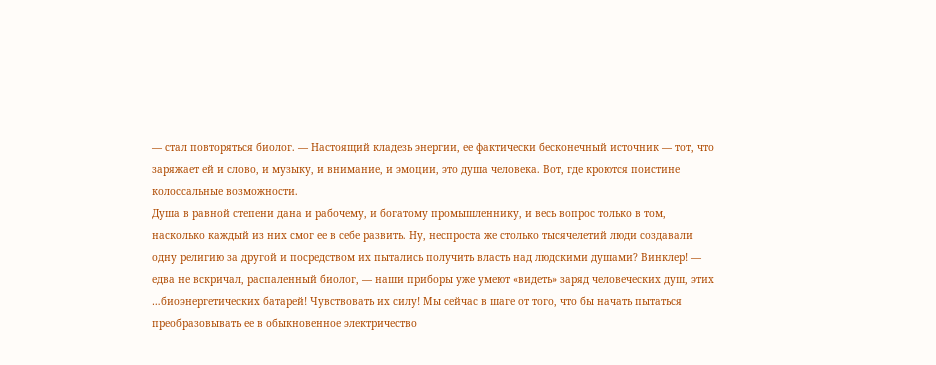— стал повторяться биолог. — Настоящий кладезь энергии, ее фактически бесконечный источник — тот, что заряжает ей и слово, и музыку, и внимание, и эмоции, это душа человека. Вот, где кроются поистине колоссальные возможности.
Душа в равной степени дана и рабочему, и богатому промышленнику, и весь вопрос только в том, насколько каждый из них смог ее в себе развить. Ну, неспроста же столько тысячелетий люди создавали одну религию за другой и посредством их пытались получить власть над людскими душами? Винклер! — едва не вскричал, распаленный биолог, — наши приборы уже умеют «видеть» заряд человеческих душ, этих …биоэнергетических батарей! Чувствовать их силу! Мы сейчас в шаге от того, что бы начать пытаться преобразовывать ее в обыкновенное электричество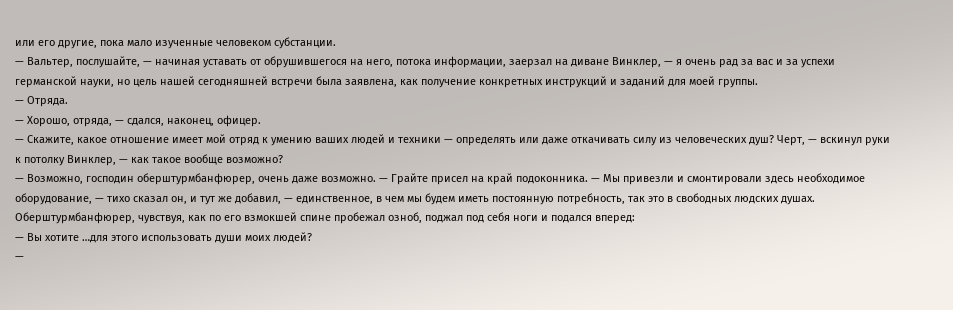или его другие, пока мало изученные человеком субстанции.
— Вальтер, послушайте, — начиная уставать от обрушившегося на него, потока информации, заерзал на диване Винклер, — я очень рад за вас и за успехи германской науки, но цель нашей сегодняшней встречи была заявлена, как получение конкретных инструкций и заданий для моей группы.
— Отряда.
— Хорошо, отряда, — сдался, наконец, офицер.
— Скажите, какое отношение имеет мой отряд к умению ваших людей и техники — определять или даже откачивать силу из человеческих душ? Черт, — вскинул руки к потолку Винклер, — как такое вообще возможно?
— Возможно, господин оберштурмбанфюрер, очень даже возможно. — Грайте присел на край подоконника. — Мы привезли и смонтировали здесь необходимое оборудование, — тихо сказал он, и тут же добавил, — единственное, в чем мы будем иметь постоянную потребность, так это в свободных людских душах.
Оберштурмбанфюрер, чувствуя, как по его взмокшей спине пробежал озноб, поджал под себя ноги и подался вперед:
— Вы хотите …для этого использовать души моих людей?
—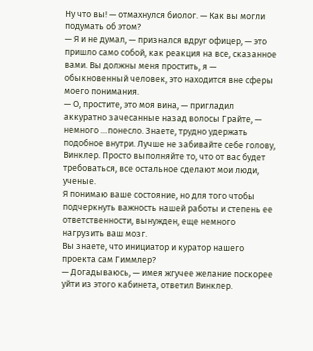Ну что вы! — отмахнулся биолог. — Как вы могли подумать об этом?
— Я и не думал, — признался вдруг офицер, — это пришло само собой, как реакция на все, сказанное вами. Вы должны меня простить, я — обыкновенный человек, это находится вне сферы моего понимания.
— О, простите, это моя вина, — пригладил аккуратно зачесанные назад волосы Грайте, — немного …понесло. Знаете, трудно удержать подобное внутри. Лучше не забивайте себе голову, Винклер. Просто выполняйте то, что от вас будет требоваться, все остальное сделают мои люди, ученые.
Я понимаю ваше состояние, но для того чтобы подчеркнуть важность нашей работы и степень ее ответственности, вынужден, еще немного нагрузить ваш мозг.
Вы знаете, что инициатор и куратор нашего проекта сам Гиммлер?
— Догадываюсь, — имея жгучее желание поскорее уйти из этого кабинета, ответил Винклер.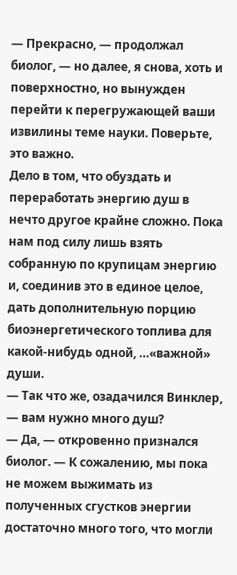— Прекрасно, — продолжал биолог, — но далее, я снова, хоть и поверхностно, но вынужден перейти к перегружающей ваши извилины теме науки. Поверьте, это важно.
Дело в том, что обуздать и переработать энергию душ в нечто другое крайне сложно. Пока нам под силу лишь взять собранную по крупицам энергию и, соединив это в единое целое, дать дополнительную порцию биоэнергетического топлива для какой-нибудь одной, …«важной» души.
— Так что же, озадачился Винклер, — вам нужно много душ?
— Да, — откровенно признался биолог. — К сожалению, мы пока не можем выжимать из полученных сгустков энергии достаточно много того, что могли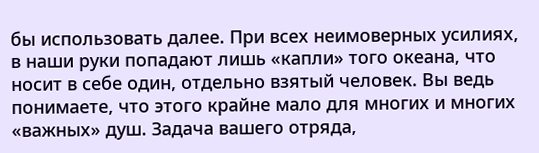бы использовать далее. При всех неимоверных усилиях, в наши руки попадают лишь «капли» того океана, что носит в себе один, отдельно взятый человек. Вы ведь понимаете, что этого крайне мало для многих и многих «важных» душ. Задача вашего отряда,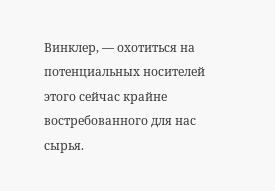Винклер, — охотиться на потенциальных носителей этого сейчас крайне востребованного для нас сырья.